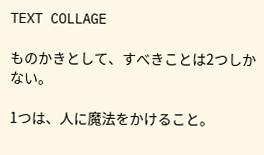TEXT COLLAGE

ものかきとして、すべきことは2つしかない。

1つは、人に魔法をかけること。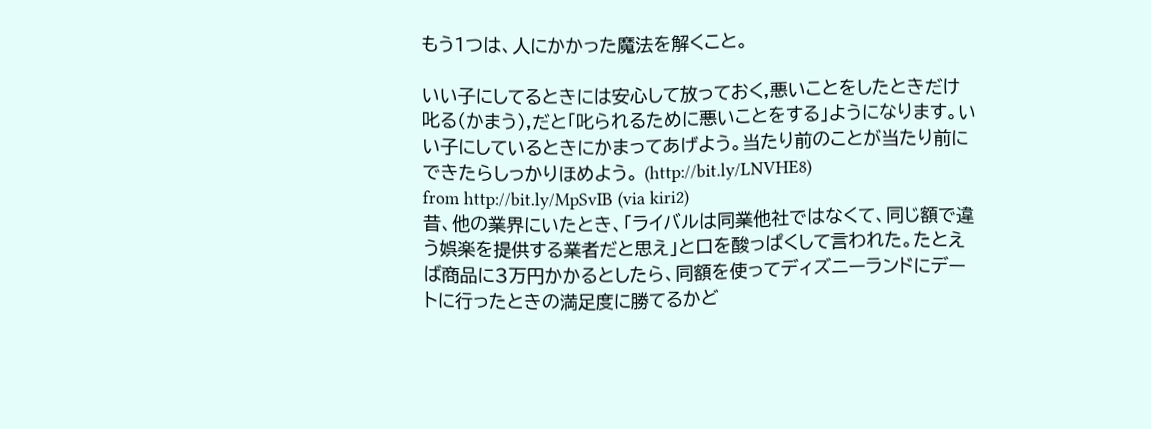もう1つは、人にかかった魔法を解くこと。

いい子にしてるときには安心して放っておく,悪いことをしたときだけ叱る(かまう),だと「叱られるために悪いことをする」ようになります。いい子にしているときにかまってあげよう。当たり前のことが当たり前にできたらしっかりほめよう。 (http://bit.ly/LNVHE8)
from http://bit.ly/MpSvIB (via kiri2)
昔、他の業界にいたとき、「ライバルは同業他社ではなくて、同じ額で違う娯楽を提供する業者だと思え」と口を酸っぱくして言われた。たとえば商品に3万円かかるとしたら、同額を使ってディズニーランドにデートに行ったときの満足度に勝てるかど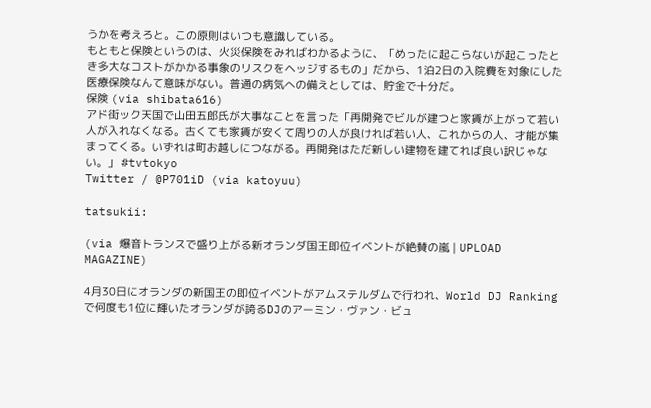うかを考えろと。この原則はいつも意識している。
もともと保険というのは、火災保険をみればわかるように、「めったに起こらないが起こったとき多大なコストがかかる事象のリスクをヘッジするもの」だから、1泊2日の入院費を対象にした医療保険なんて意味がない。普通の病気への備えとしては、貯金で十分だ。
保険 (via shibata616)
アド街ック天国で山田五郎氏が大事なことを言った「再開発でビルが建つと家賃が上がって若い人が入れなくなる。古くても家賃が安くて周りの人が良ければ若い人、これからの人、才能が集まってくる。いずれは町お越しにつながる。再開発はただ新しい建物を建てれば良い訳じゃない。」 #tvtokyo
Twitter / @P701iD (via katoyuu)

tatsukii:

(via 爆音トランスで盛り上がる新オランダ国王即位イベントが絶賛の嵐 | UPLOAD MAGAZINE)

4月30日にオランダの新国王の即位イベントがアムステルダムで行われ、World DJ Rankingで何度も1位に輝いたオランダが誇るDJのアーミン・ヴァン・ビュ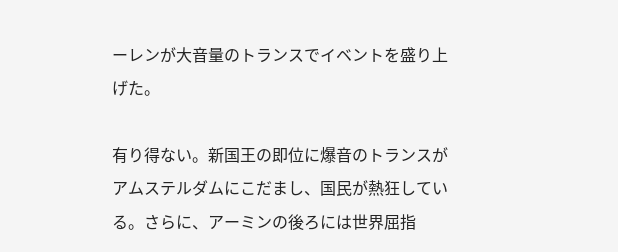ーレンが大音量のトランスでイベントを盛り上げた。

有り得ない。新国王の即位に爆音のトランスがアムステルダムにこだまし、国民が熱狂している。さらに、アーミンの後ろには世界屈指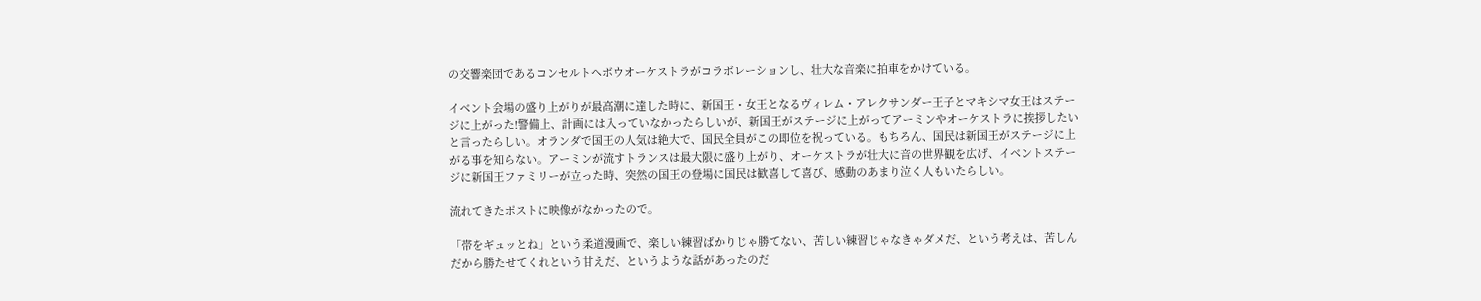の交響楽団であるコンセルトヘボウオーケストラがコラボレーションし、壮大な音楽に拍車をかけている。

イベント会場の盛り上がりが最高潮に達した時に、新国王・女王となるヴィレム・アレクサンダー王子とマキシマ女王はステージに上がった!警備上、計画には入っていなかったらしいが、新国王がステージに上がってアーミンやオーケストラに挨拶したいと言ったらしい。オランダで国王の人気は絶大で、国民全員がこの即位を祝っている。もちろん、国民は新国王がステージに上がる事を知らない。アーミンが流すトランスは最大限に盛り上がり、オーケストラが壮大に音の世界観を広げ、イベントステージに新国王ファミリーが立った時、突然の国王の登場に国民は歓喜して喜び、感動のあまり泣く人もいたらしい。

流れてきたポストに映像がなかったので。

「帯をギュッとね」という柔道漫画で、楽しい練習ばかりじゃ勝てない、苦しい練習じゃなきゃダメだ、という考えは、苦しんだから勝たせてくれという甘えだ、というような話があったのだ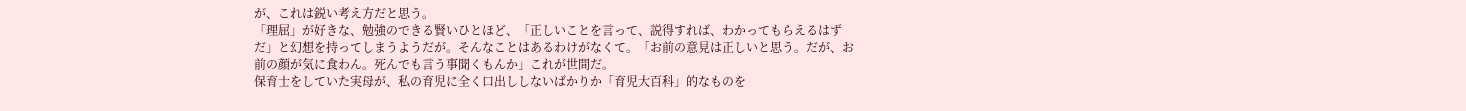が、これは鋭い考え方だと思う。
「理屈」が好きな、勉強のできる賢いひとほど、「正しいことを言って、説得すれば、わかってもらえるはずだ」と幻想を持ってしまうようだが。そんなことはあるわけがなくて。「お前の意見は正しいと思う。だが、お前の顔が気に食わん。死んでも言う事聞くもんか」これが世間だ。
保育士をしていた実母が、私の育児に全く口出ししないばかりか「育児大百科」的なものを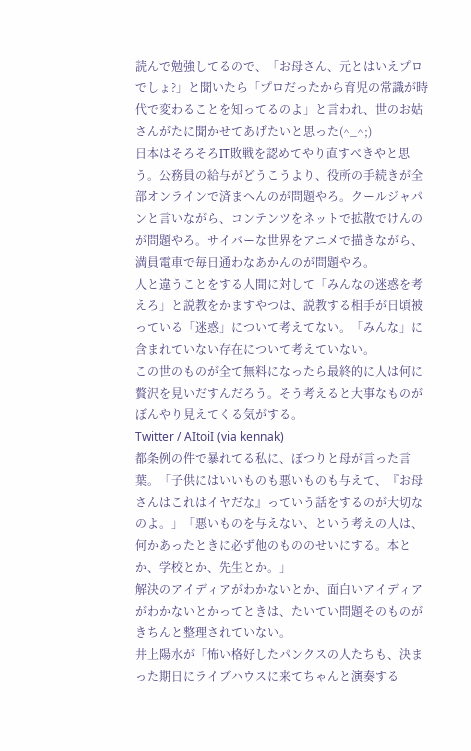読んで勉強してるので、「お母さん、元とはいえプロでしょ?」と聞いたら「プロだったから育児の常識が時代で変わることを知ってるのよ」と言われ、世のお姑さんがたに聞かせてあげたいと思った(^_^;)
日本はそろそろIT敗戦を認めてやり直すべきやと思う。公務員の給与がどうこうより、役所の手続きが全部オンラインで済まへんのが問題やろ。クールジャパンと言いながら、コンテンツをネットで拡散でけんのが問題やろ。サイバーな世界をアニメで描きながら、満員電車で毎日通わなあかんのが問題やろ。
人と違うことをする人間に対して「みんなの迷惑を考えろ」と説教をかますやつは、説教する相手が日頃被っている「迷惑」について考えてない。「みんな」に含まれていない存在について考えていない。
この世のものが全て無料になったら最終的に人は何に贅沢を見いだすんだろう。そう考えると大事なものがぼんやり見えてくる気がする。
Twitter / AItoiI (via kennak)
都条例の件で暴れてる私に、ぽつりと母が言った言葉。「子供にはいいものも悪いものも与えて、『お母さんはこれはイヤだな』っていう話をするのが大切なのよ。」「悪いものを与えない、という考えの人は、何かあったときに必ず他のもののせいにする。本とか、学校とか、先生とか。」
解決のアイディアがわかないとか、面白いアイディアがわかないとかってときは、たいてい問題そのものがきちんと整理されていない。
井上陽水が「怖い格好したパンクスの人たちも、決まった期日にライブハウスに来てちゃんと演奏する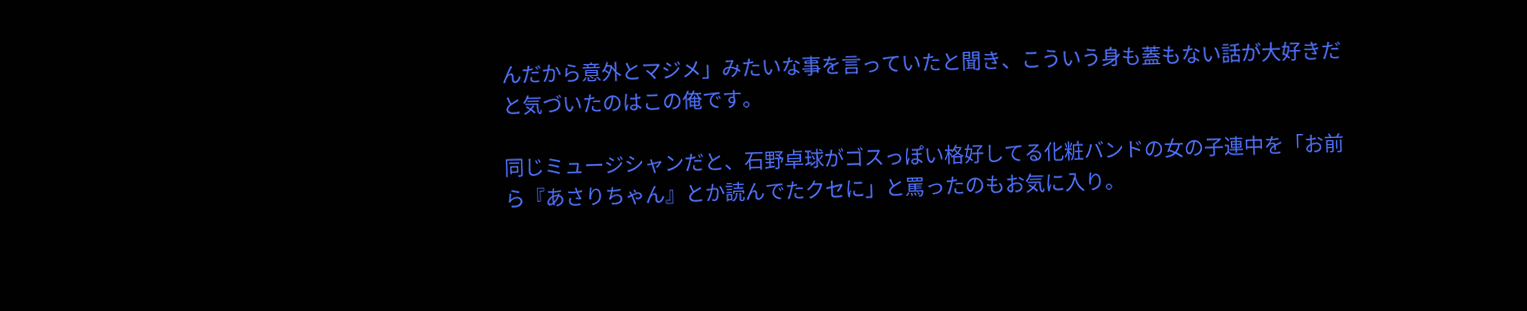んだから意外とマジメ」みたいな事を言っていたと聞き、こういう身も蓋もない話が大好きだと気づいたのはこの俺です。

同じミュージシャンだと、石野卓球がゴスっぽい格好してる化粧バンドの女の子連中を「お前ら『あさりちゃん』とか読んでたクセに」と罵ったのもお気に入り。